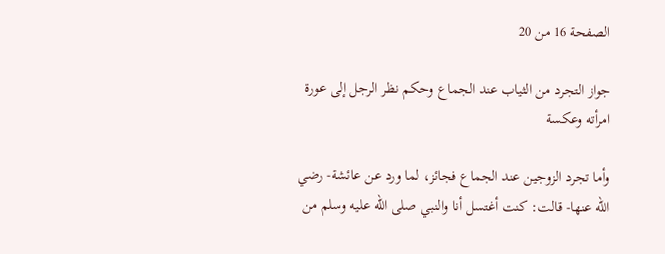الصفحة 16 من 20

جواز التجرد من الثياب عند الجماع وحكم نظر الرجل إلى عورة امرأته وعكسة

وأما تجرد الزوجين عند الجماع فجائز، لما ورد عن عائشة- رضي الله عنها- قالت: كنت أغتسل أنا والنبي صلى الله عليه وسلم من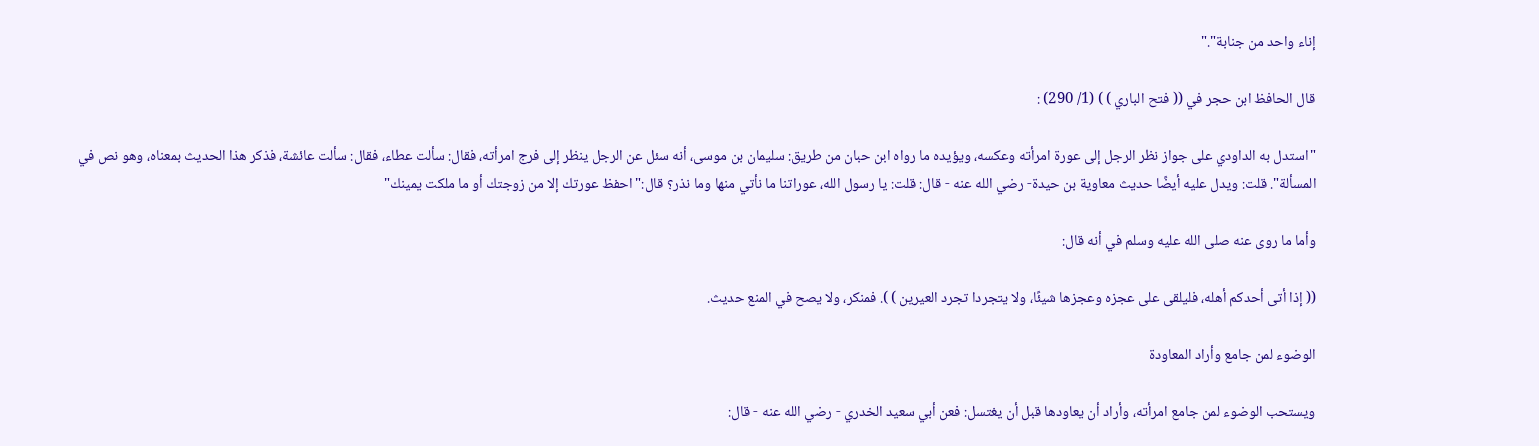إناء واحد من جنابة"."

قال الحافظ ابن حجر في (( فتح الباري ) ) (1/ 290) :

"استدل به الداودي على جواز نظر الرجل إلى عورة امرأته وعكسه، ويؤيده ما رواه ابن حبان من طريق: سليمان بن موسى، أنه سئل عن الرجل ينظر إلى فرج امرأته، فقال: سألت عطاء، فقال: سألت عائشة، فذكر هذا الحديث بمعناه، وهو نص في المسألة". قلت: ويدل عليه أيضًا حديث معاوية بن حيدة- رضي الله عنه - قال: قلت: يا رسول الله، عوراتنا ما نأتي منها وما نذر؟ قال:"احفظ عورتك إلا من زوجتك أو ما ملكت يمينك"

وأما ما روى عنه صلى الله عليه وسلم في أنه قال:

(( إذا أتى أحدكم أهله، فليلقى على عجزه وعجزها شيئًا، ولا يتجردا تجرد العيرين ) ). فمنكر، ولا يصح في المنع حديث.

الوضوء لمن جامع وأراد المعاودة

ويستحب الوضوء لمن جامع امرأته، وأراد أن يعاودها قبل أن يغتسل: فعن أبي سعيد الخدري - رضي الله عنه - قال: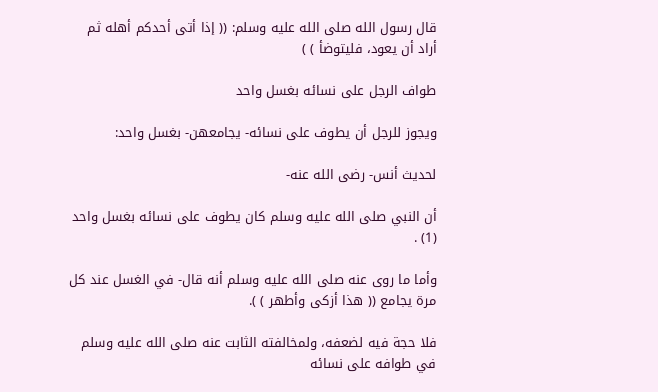قال رسول الله صلى الله عليه وسلم: (( إذا أتى أحدكم أهله ثم أراد أن يعود، فليتوضأ ) )

طواف الرجل على نسائه بغسل واحد

ويجوز للرجل أن يطوف على نسائه- يجامعهن- بغسل واحد:

لحديث أنس- رضى الله عنه-

أن النبي صلى الله عليه وسلم كان يطوف على نسائه بغسل واحد (1) .

وأما ما روى عنه صلى الله عليه وسلم أنه قال- في الغسل عند كل مرة يجامع (( هذا أزكى وأطهر ) ).

فلا حجة فيه لضعفه، ولمخالفته الثابت عنه صلى الله عليه وسلم في طوافه على نسائه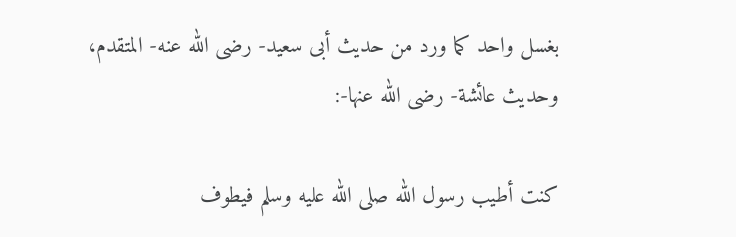بغسل واحد كما ورد من حديث أبى سعيد- رضى الله عنه- المتقدم، وحديث عائشة- رضى الله عنها-:

كنت أطيب رسول الله صلى الله عليه وسلم فيطوف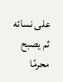على نسائه ثم يصبح محرمًا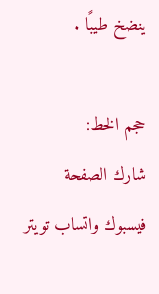ينضخ طيبًا .

حجم الخط:
شارك الصفحة
فيسبوك واتساب تويتر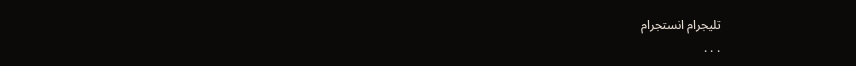تليجرام انستجرام
. . .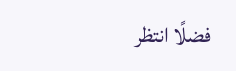فضلًا انتظر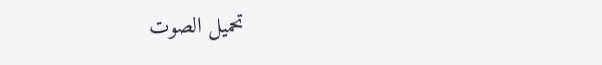تحميل الصوت